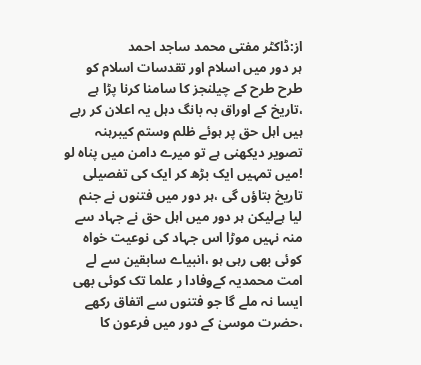از:ڈاکٹر مفتی محمد ساجد احمد
ہر دور میں اسلام اور تقدسات اسلام کو طرح طرح کے چیلنجز کا سامنا کرنا پڑا ہے ،تاریخ کے اوراق بہ بانگ دہل یہ اعلان کر رہے ہیں اہل حق پر ہوئے ظلم وستم کیبرہنہ تصویر دیکھنی ہے تو میرے دامن میں پناہ لو !میں تمہیں ایک بڑھ کر ایک کی تفصیلی تاریخ بتاؤں گی ،ہر دور میں فتنوں نے جنم لیا ہےلیکن ہر دور میں اہل حق نے جہاد سے منہ نہیں موڑا اس جہاد کی نوعیت خواہ کوئی بھی رہی ہو ،انبیاے سابقین سے لے امت محمدیہ کےوفادا ر علما تک کوئی بھی ایسا نہ ملے گا جو فتنوں سے اتفاق رکھے ،حضرت موسیٰ کے دور میں فرعون کا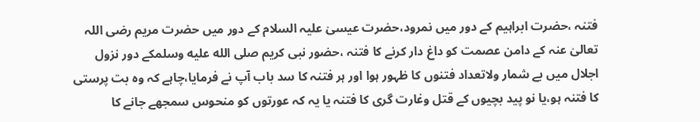فتنہ ،حضرت ابراہیم کے دور میں نمرود،حضرت عیسیٰ علیہ السلام کے دور میں حضرت مریم رضی اللہ تعالیٰ عنہ کے دامن عصمت کو داغ دار کرنے کا فتنہ ،حضور نبی کریم صلى الله عليه وسلمکے دور نزول اجلال میں بے شمار ولاتعداد فتنوں کا ظہور ہوا اور ہر فتنہ کا سد باب آپ نے فرمایا،چاہے کہ وہ بت پرستی کا فتنہ ہو،یا نو پید بچیوں کے قتل وغارت گری کا فتنہ یا یہ کہ عورتوں کو منحوس سمجھے جانے کا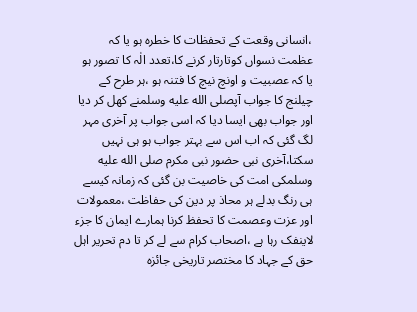،انسانی وقعت کے تحفظات کا خطرہ ہو یا کہ عظمت نسواں کوتارتار کرنے کا،تعدد الٰہ کا تصور ہو یا کہ عصبیت و اونچ نیچ کا فتنہ ہو ،ہر طرح کے چیلنج کا جواب آپصلى الله عليه وسلمنے کھل کر دیا اور جواب بھی ایسا دیا کہ اسی جواب پر آخری مہر لگ گئی کہ اب اس سے بہتر جواب ہو ہی نہیں سکتا،آخری نبی حضور نبی مکرم صلى الله عليه وسلمکی امت کی خاصیت بن گئی کہ زمانہ کیسے ہی رنگ بدلے ہر محاذ پر دین کی حفاظت ،معمولات اور عزت وعصمت کا تحفظ کرنا ہمارے ایمان کا جزء لاینفک رہا ہے ،اصحاب کرام سے لے کر تا دم تحریر اہل حق کے جہاد کا مختصر تاریخی جائزہ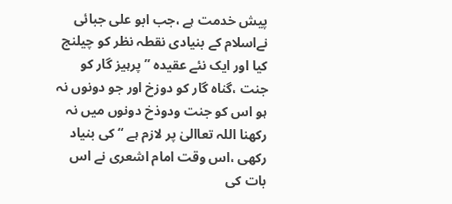پیش خدمت ہے ،جب ابو علی جبائی نےاسلام کے بنیادی نقطہ نظر کو چیلنج کیا اور ایک نئے عقیدہ ”پرہیز گار کو جنت ،گناہ گار کو دوزخ اور جو دونوں نہ ہو اس کو جنت ودوذخ دونوں میں نہ رکھنا اللہ تعاالیٰ پر لازم ہے “کی بنیاد رکھی ،اس وقت امام اشعری نے اس بات کی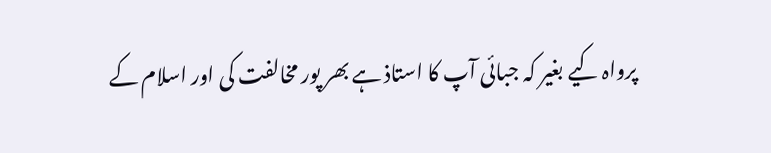پرواہ کیے بغیر کہ جبائی آپ کا استاذ ہے بھر پور مخالفت کی اور اسلام کے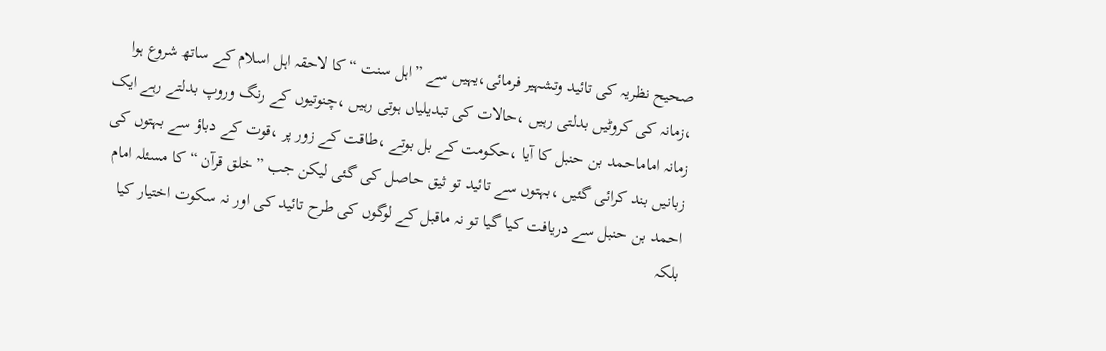صحیح نظریہ کی تائید وتشہیر فرمائی،یہیں سے ”اہل سنت “کا لاحقہ اہل اسلام کے ساتھ شروع ہوا ،زمانہ کی کروٹیں بدلتی رہیں ،حالات کی تبدیلیاں ہوتی رہیں ،چنوتیوں کے رنگ وروپ بدلتے رہے ایک زمانہ اماماحمد بن حنبل کا آیا ،حکومت کے بل بوتے ،طاقت کے زور پر ،قوت کے دباؤ سے بہتوں کی زبانیں بند کرائی گئیں ،بہتوں سے تائید تو ثیق حاصل کی گئی لیکن جب ”خلق قرآن “کا مسئلہ امام احمد بن حنبل سے دریافت کیا گیا تو نہ ماقبل کے لوگوں کی طرح تائید کی اور نہ سکوت اختیار کیا بلکہ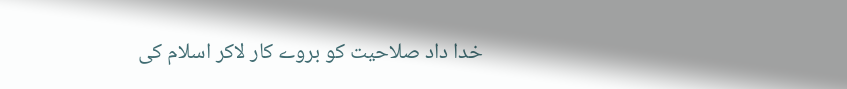خدا داد صلاحیت کو بروے کار لاکر اسلام کی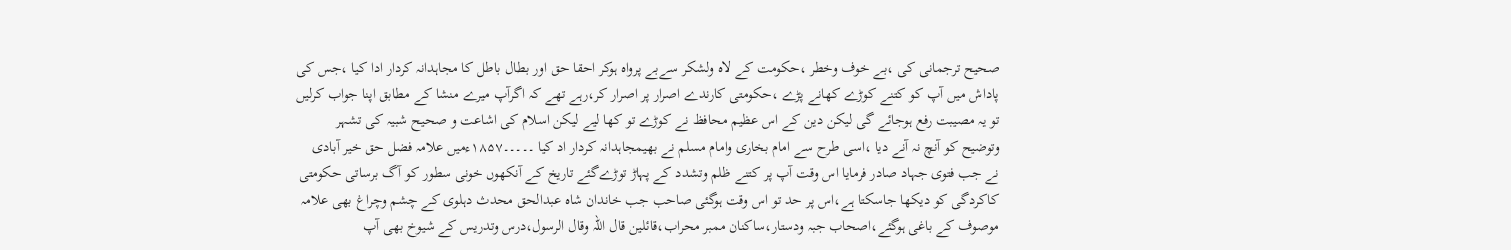صحیح ترجمانی کی ،بے خوف وخطر ،حکومت کے لاہ ولشکر سےبے پرواہ ہوکر احقا حق اور بطال باطل کا مجاہدانہ کردار ادا کیا ،جس کی پاداش میں آپ کو کتنے کوڑے کھانے پڑے ،حکومتی کارندے اصرار پر اصرار کر،رہے تھے کہ اگرآپ میرے منشا کے مطابق اپنا جواب کرلیں تو یہ مصیبت رفع ہوجائے گی لیکن دین کے اس عظیم محافظ نے کوڑے تو کھا لیے لیکن اسلام کی اشاعت و صحیح شبیہ کی تشہر وتوضیح کو آنچ نہ آنے دیا ،اسی طرح سے امام بخاری وامام مسلم نے بھیمجاہدانہ کردار اد کیا ۔۔۔۔۔۱۸۵۷ءمیں علامہ فضل حق خیر آبادی نے جب فتوی جہاد صادر فرمایا اس وقت آپ پر کتنے ظلم وتشدد کے پہاڑ توڑےگئے تاریخ کے آنکھوں خونی سطور کو آگ برساتی حکومتی کاکردگی کو دیکھا جاسکتا ہے،اس پر حد تو اس وقت ہوگئی صاحب جب خاندان شاہ عبدالحق محدث دہلوی کے چشم وچراغ بھی علامہ موصوف کے باغی ہوگئے،اصحاب جبہ ودستار،ساکنان ممبر محراب،قائلین قال اللہ وقال الرسول،درس وتدریس کے شیوخ بھی آپ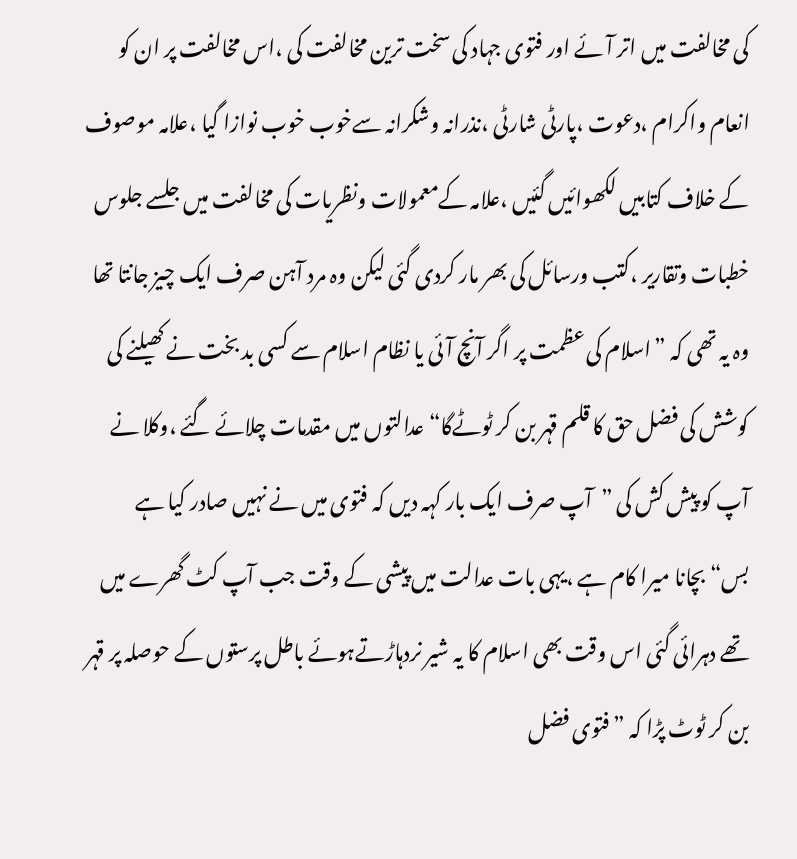کی مخالفت میں اتر آئے اور فتوی جہاد کی سخت ترین مخالفت کی ،اس مخالفت پر ان کو انعام واکرام ،دعوت ،پارٹی شارٹی ،نذرانہ وشکرانہ سےخوب خوب نوازا گیا ،علامہ موصوف کے خلاف کتابیں لکھوائیں گئیں ،علامہ کےمعمولات ونظریات کی مخالفت میں جلسے جلوس خطبات وتقاریر ،کتب ورسائل کی بھر مار کردی گئی لیکن وہ مرد آہن صرف ایک چیز جانتا تھا وہ یہ تھی کہ ”اسلام کی عظمت پر اگر آنچ آئی یا نظام اسلام سے کسی بد بخت نے کھیلنے کی کوشش کی فضل حق کا قلم قہر بن کر ٹوٹےگا“عدالتوں میں مقدمات چلائے گئے ،وکلا نے آپ کو پیش کش کی ”آپ صرف ایک بار کہہ دیں کہ فتوی میں نے نہیں صادر کیا ہے بس“بچانا میرا کام ہے ،یہی بات عدالت میں پیشی کے وقت جب آپ کٹ گھرے میں تھے دہرائی گئی اس وقت بھی اسلام کا یہ شیر نردہاڑتےہوئے باطل پرستوں کے حوصلہ پر قہر بن کر ٹوٹ پڑا کہ ”فتوی فضل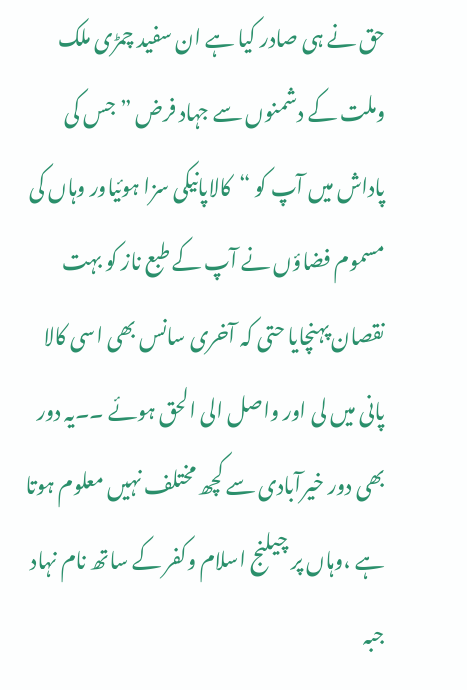حق نے ہی صادر کیا ہے ان سفید چمڑی ملک وملت کے دشمنوں سے جہاد فرض ”جس کی پاداش میں آپ کو “کالاپانیکی سزا ہوئیاور وہاں کی مسموم فضاؤں نے آپ کے طبع ناز کو بہت نقصان پہنچایا حتی کہ آخری سانس بھی اسی کالا پانی میں لی اور واصل الی الحق ہوئے ۔۔یہ دور بھی دور خیرآبادی سے کچھ مختلف نہیں معلوم ہوتا ہے ،وہاں پر چیلنج اسلام وکفر کے ساتھ نام نہاد جبہ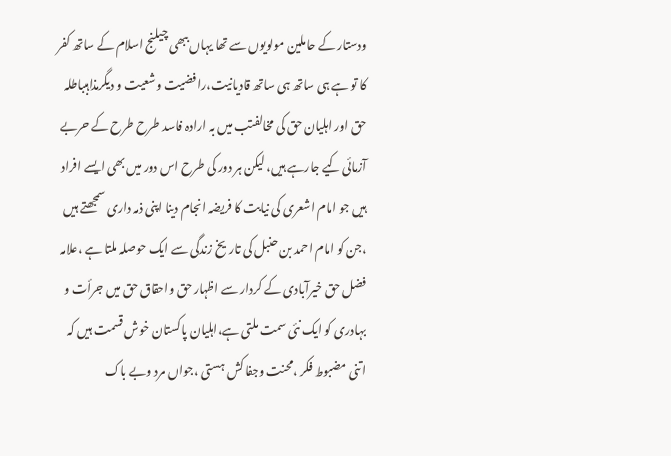ودستار کے حاملین مولویوں سے تھا یہاں ببھی چیلنج اسلام کے ساتھ کفر کا تو ہے ہی ساتھ ہی ساتھ قادیانیت،رافضیت وشعیت و دیگرمذاہبباطلہ حق اور اہلیان حق کی مخالفتب میں بہ ارادہ فاسد طرح طرح کے حربے آزمائی کیے جارہے ہیں، لیکن ہر دور کی طرح اس دور میں بھی ایسے افراد ہیں جو امام اشعری کی نیابت کا فریضہ انجام دینا اپنی ذمہ داری سمجھتے ہیں ،جن کو امام احمد بن حنبل کی تاریخ زندگی سے ایک حوصلہ ملتا ہے ،علامہ فضل حق خیرآبادی کے کردار سے اظہار حق واحقاق حق میں جرأت و بہادری کو ایک نئی سمت ملتی ہے،اہلیان پاکستان خوش قسمت ہیں کہ اتنی مضبوط فکر ،محنت وجفا کش ہستی ،جواں مرد وبے باک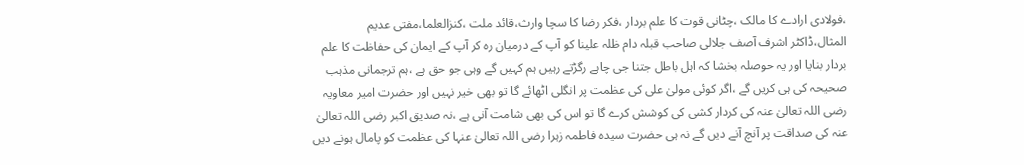،فولادی ارادے کا مالک ،چٹانی قوت کا علم بردار ،فکر رضا کا سچا وارث،قائد ملت ،کنزالعلما،مفتی عدیم المثال،ڈاکٹر اشرف آصف جلالی صاحب قبلہ دام ظلہ علینا کو آپ کے درمیان رہ کر آپ کے ایمان کی حفاظت کا علم بردار بنایا اور یہ حوصلہ بخشا کہ اہل باطل جتنا جی چاہے رگڑتے رہیں ہم کہیں گے وہی جو حق ہے ،ہم ترجمانی مذہب صحیحہ کی ہی کریں گے ،اگر کوئی مولیٰ علی کی عظمت پر انگلی اٹھائے گا تو بھی خیر نہیں اور حضرت امیر معاویہ رضی اللہ تعالیٰ عنہ کی کردار کشی کی کوشش کرے گا تو اس کی بھی شامت آنی ہے ،نہ صدیق اکبر رضی اللہ تعالیٰ عنہ کی صداقت پر آنچ آنے دیں گے نہ ہی حضرت سیدہ فاطمہ زہرا رضی اللہ تعالیٰ عنہا کی عظمت کو پامال ہونے دیں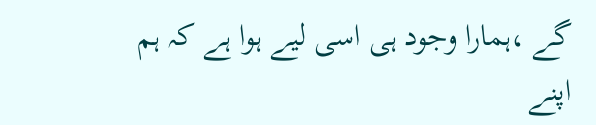گے ،ہمارا وجود ہی اسی لیے ہوا ہے کہ ہم اپنے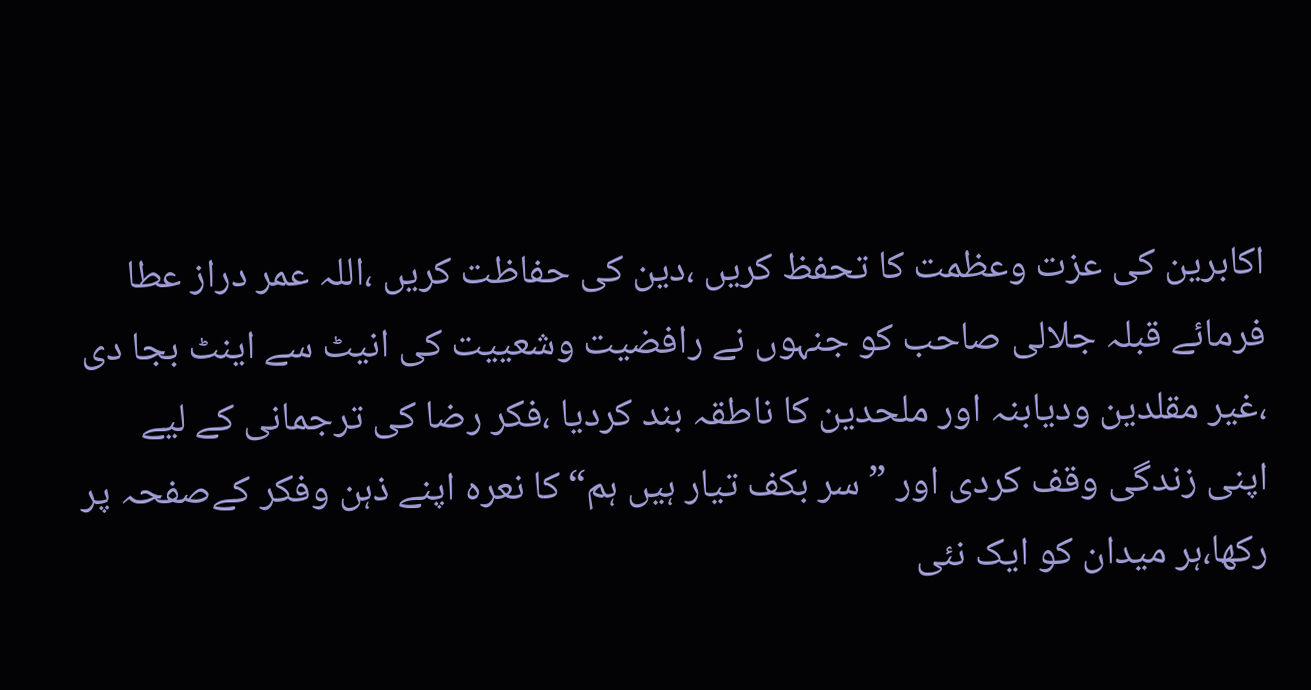اکابرین کی عزت وعظمت کا تحفظ کریں ،دین کی حفاظت کریں ،اللہ عمر دراز عطا فرمائے قبلہ جلالی صاحب کو جنہوں نے رافضیت وشعییت کی انیٹ سے اینٹ بجا دی ،غیر مقلدین ودیابنہ اور ملحدین کا ناطقہ بند کردیا ،فکر رضا کی ترجمانی کے لیے اپنی زندگی وقف کردی اور ”سر بکف تیار ہیں ہم“کا نعرہ اپنے ذہن وفکر کےصفحہ پر رکھا،ہر میدان کو ایک نئی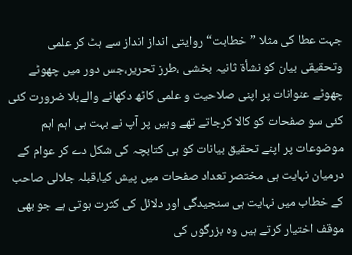جہت عطا کی مثلا ”خطابت“روایتی انداز انداز سے ہٹ کر علمی وتحقیقی بیان کو نشأۃ ثانیہ بخشی ،طرز تحریر،جس دور میں چھوٹے چھوٹے عنوانات پر اپنی صلاحیت و علمی کاٹھ دکھانے والےبلا ضرورت کئی کئی سو صفحات کو کالا کرجاتے تھے وہیں پر آپ نے بہت ہی اہم اہم موضوعات پر اپنے تحقیق بیانات کو ہی کتابچہ کی شکل دے کر عوام کے درمیان نہایت ہی مختصر تعداد صفحات میں پیش کیا،قبلہ جلالی صاحب کے خطاب میں نہایت ہی سنجیدگی اور دلائل کی کثرت ہوتی ہے جو بھی موقف اختیار کرتے ہیں وہ بزرگوں کی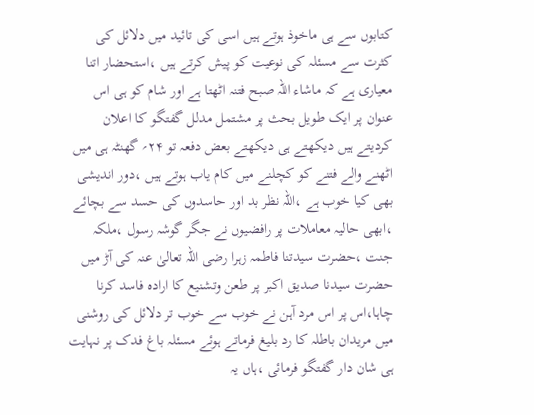کتابوں سے ہی ماخوذ ہوتے ہیں اسی کی تائید میں دلائل کی کثرت سے مسئلہ کی نوعیت کو پیش کرتے ہیں ،استحضار اتنا معیاری ہے کہ ماشاء اللہ صبح فتنہ اٹھتا ہے اور شام کو ہی اس عنوان پر ایک طویل بحث پر مشتمل مدلل گفتگو کا اعلان کردیتے ہیں دیکھتے ہی دیکھتے بعض دفعہ تو ۲۴؍ گھنٹہ ہی میں اٹھنے والے فتنے کو کچلنے میں کام یاب ہوتے ہیں ،دور اندیشی بھی کیا خوب ہے ،اللہ نظر بد اور حاسدوں کی حسد سے بچائے ،ابھی حالیہ معاملات پر رافضیوں نے جگر گوشہ رسول ،ملکہ جنت ،حضرت سیدتنا فاطمہ زہرا رضی اللہ تعالیٰ عنہ کی آڑ میں حضرت سیدنا صدیق اکبر پر طعن وتشنیع کا ارادہ فاسد کرنا چاہا،اس پر اس مرد آہن نے خوب سے خوب تر دلائل کی روشنی میں مریدان باطلہ کا رد بلیغ فرماتے ہوئے مسئلہ باغ فدک پر نہایت ہی شان دار گفتگو فرمائی ،ہاں یہ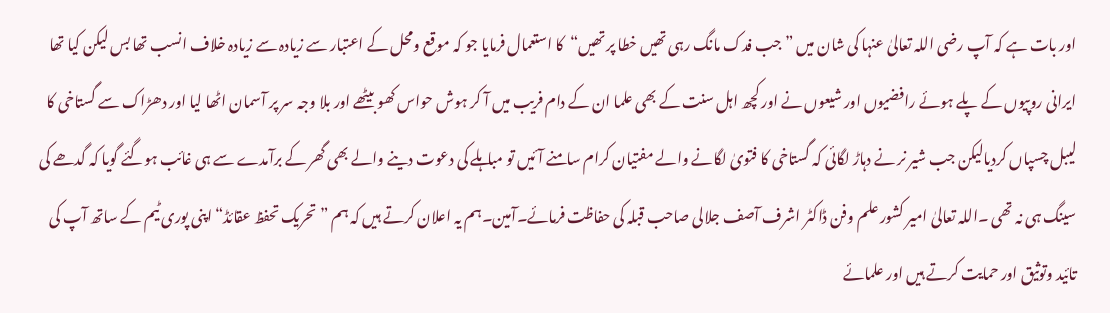اور بات ہے کہ آپ رضی اللہ تعالیٰ عنہا کی شان میں ”جب فدک مانگ رہی تھیں خطا پر تھیں“کا استعمال فرمایا جو کہ موقع ومحل کے اعتبار سے زیادہ سے زیادہ خلاف انسب تھا بس لیکن کیا تھا ایرانی روپیوں کے پلے ہوئے رافضیوں اور شیعوں نے اور کچھ اہل سنت کے بھی علما ان کے دام فریب میں آ کر ہوش حواس کھو بیٹھے اور بلا وجہ سر پر آسمان اٹھا لیا اور دھڑاک سے گستاخی کا لیبل چسپاں کردیالیکن جب شیر نر نے دہاڑ لگائی کہ گستاخی کا فتویٰ لگانے والے مفتیان کرام سامنے آئیں تو مباہلے کی دعوت دینے والے بھی گھر کے برآمدے سے ہی غائب ہوگئے گویا کہ گدھے کی سینگ ہی نہ تھی ۔اللہ تعالیٰ امیر کشور علم وفن ڈاکٹر اشرف آصف جلالی صاحب قبلہ کی حفاظت فرمائے۔آمین۔ہم یہ اعلان کرتے ہیں کہ ہم ”تحریک تحفظ عقائڈ“اپنی پوری ٹیم کے ساتھ آپ کی تائید وتوثیق اور حمایت کرتے ہیں اور علمائے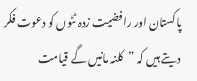پاکستان اور رافضیت زدہ ٹٹوں کو دعوت فکر دیتے ہیں کہ ”کلنہ مانیں گے قیامت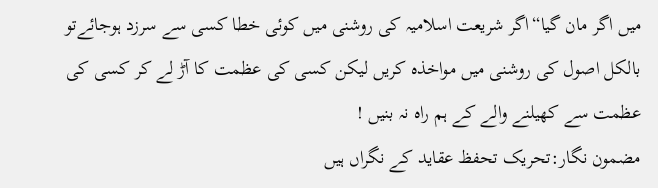میں اگر مان گیا“اگر شریعت اسلامیہ کی روشنی میں کوئی خطا کسی سے سرزد ہوجائےتو بالکل اصول کی روشنی میں مواخذہ کریں لیکن کسی کی عظمت کا آڑ لے کر کسی کی عظمت سے کھیلنے والے کے ہم راہ نہ بنیں !
مضمون نگار:تحریک تحفظ عقاید کے نگراں ہیں